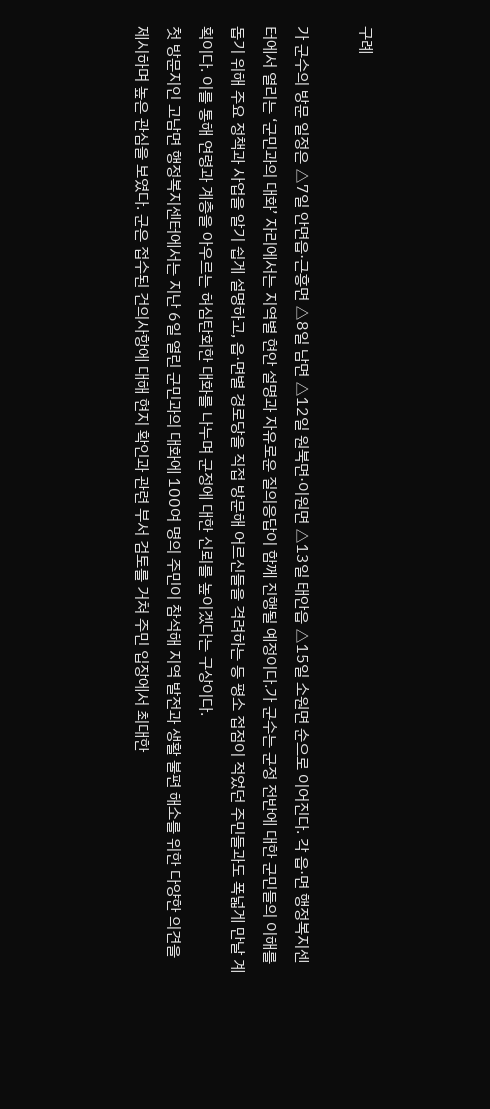구례

가 군수의 방문 일정은 △7일 안면읍·근흥면 △8일 남면 △12일 원북면·이원면 △13일 태안읍 △15일 소원면 순으로 이어진다. 각 읍·면 행정복지센터에서 열리는 ‘군민과의 대화’ 자리에서는 지역별 현안 설명과 자유로운 질의응답이 함께 진행될 예정이다.가 군수는 군정 전반에 대한 군민들의 이해를 돕기 위해 주요 정책과 사업을 알기 쉽게 설명하고, 읍·면별 경로당을 직접 방문해 어르신들을 격려하는 등 평소 접점이 적었던 주민들과도 폭넓게 만날 계획이다. 이를 통해 연령과 계층을 아우르는 허심탄회한 대화를 나누며 군정에 대한 신뢰를 높이겠다는 구상이다.
첫 방문지인 고남면 행정복지센터에서는 지난 6일 열린 군민과의 대화에 100여 명의 주민이 참석해 지역 발전과 생활 불편 해소를 위한 다양한 의견을 제시하며 높은 관심을 보였다. 군은 접수된 건의사항에 대해 현지 확인과 관련 부서 검토를 거쳐 주민 입장에서 최대한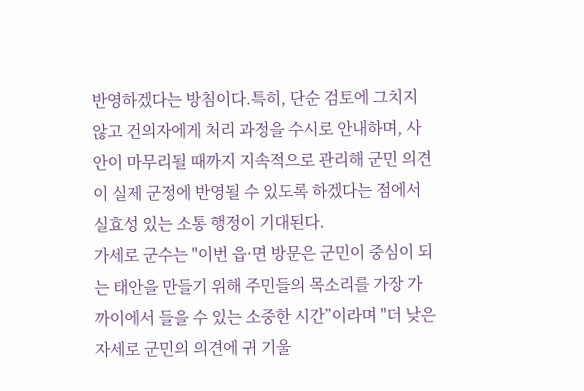반영하겠다는 방침이다.특히, 단순 검토에 그치지 않고 건의자에게 처리 과정을 수시로 안내하며, 사안이 마무리될 때까지 지속적으로 관리해 군민 의견이 실제 군정에 반영될 수 있도록 하겠다는 점에서 실효성 있는 소통 행정이 기대된다.
가세로 군수는 "이번 읍·면 방문은 군민이 중심이 되는 태안을 만들기 위해 주민들의 목소리를 가장 가까이에서 들을 수 있는 소중한 시간”이라며 "더 낮은 자세로 군민의 의견에 귀 기울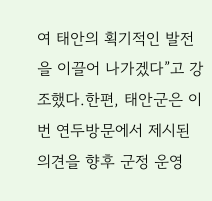여 태안의 획기적인 발전을 이끌어 나가겠다”고 강조했다.한편, 태안군은 이번 연두방문에서 제시된 의견을 향후 군정 운영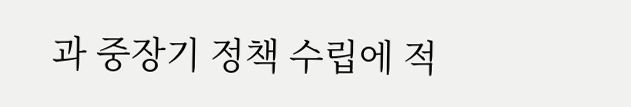과 중장기 정책 수립에 적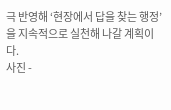극 반영해 ‘현장에서 답을 찾는 행정’을 지속적으로 실천해 나갈 계획이다.
사진 -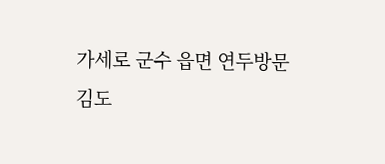가세로 군수 읍면 연두방문
김도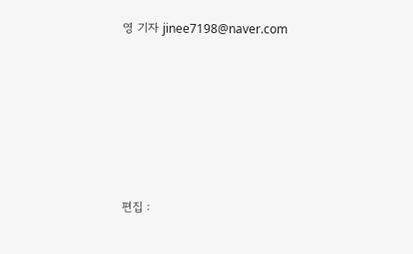영 기자 jinee7198@naver.com






편집 :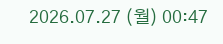2026.07.27 (월) 00:47